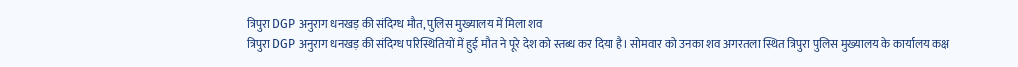त्रिपुरा DGP अनुराग धनखड़ की संदिग्ध मौत, पुलिस मुख्यालय में मिला शव
त्रिपुरा DGP अनुराग धनखड़ की संदिग्ध परिस्थितियों में हुई मौत ने पूरे देश को स्तब्ध कर दिया है। सोमवार को उनका शव अगरतला स्थित त्रिपुरा पुलिस मुख्यालय के कार्यालय कक्ष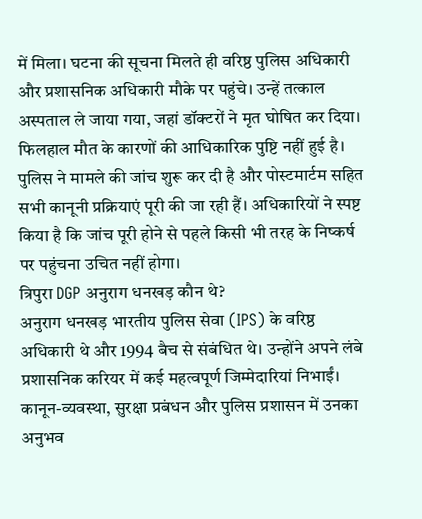में मिला। घटना की सूचना मिलते ही वरिष्ठ पुलिस अधिकारी और प्रशासनिक अधिकारी मौके पर पहुंचे। उन्हें तत्काल अस्पताल ले जाया गया, जहां डॉक्टरों ने मृत घोषित कर दिया।
फिलहाल मौत के कारणों की आधिकारिक पुष्टि नहीं हुई है। पुलिस ने मामले की जांच शुरू कर दी है और पोस्टमार्टम सहित सभी कानूनी प्रक्रियाएं पूरी की जा रही हैं। अधिकारियों ने स्पष्ट किया है कि जांच पूरी होने से पहले किसी भी तरह के निष्कर्ष पर पहुंचना उचित नहीं होगा।
त्रिपुरा DGP अनुराग धनखड़ कौन थे?
अनुराग धनखड़ भारतीय पुलिस सेवा (IPS) के वरिष्ठ अधिकारी थे और 1994 बैच से संबंधित थे। उन्होंने अपने लंबे प्रशासनिक करियर में कई महत्वपूर्ण जिम्मेदारियां निभाईं। कानून-व्यवस्था, सुरक्षा प्रबंधन और पुलिस प्रशासन में उनका अनुभव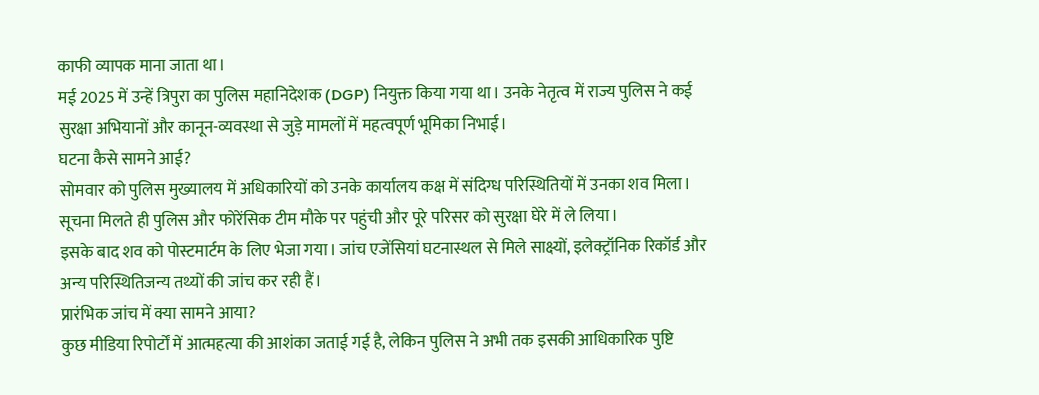काफी व्यापक माना जाता था।
मई 2025 में उन्हें त्रिपुरा का पुलिस महानिदेशक (DGP) नियुक्त किया गया था। उनके नेतृत्व में राज्य पुलिस ने कई सुरक्षा अभियानों और कानून-व्यवस्था से जुड़े मामलों में महत्वपूर्ण भूमिका निभाई।
घटना कैसे सामने आई?
सोमवार को पुलिस मुख्यालय में अधिकारियों को उनके कार्यालय कक्ष में संदिग्ध परिस्थितियों में उनका शव मिला। सूचना मिलते ही पुलिस और फोरेंसिक टीम मौके पर पहुंची और पूरे परिसर को सुरक्षा घेरे में ले लिया।
इसके बाद शव को पोस्टमार्टम के लिए भेजा गया। जांच एजेंसियां घटनास्थल से मिले साक्ष्यों, इलेक्ट्रॉनिक रिकॉर्ड और अन्य परिस्थितिजन्य तथ्यों की जांच कर रही हैं।
प्रारंभिक जांच में क्या सामने आया?
कुछ मीडिया रिपोर्टों में आत्महत्या की आशंका जताई गई है, लेकिन पुलिस ने अभी तक इसकी आधिकारिक पुष्टि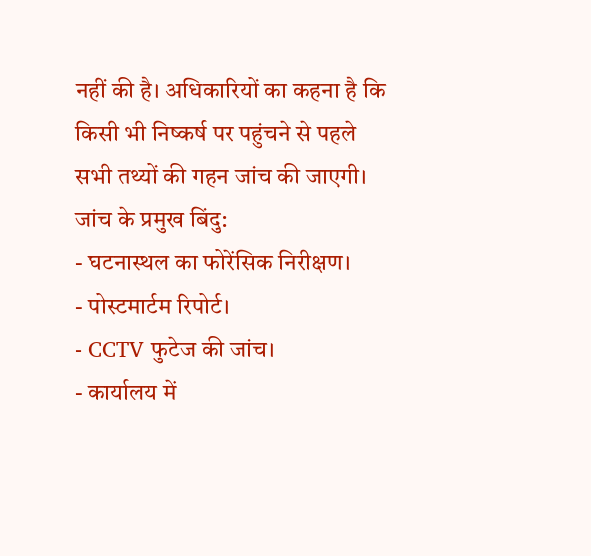नहीं की है। अधिकारियों का कहना है कि किसी भी निष्कर्ष पर पहुंचने से पहले सभी तथ्यों की गहन जांच की जाएगी।
जांच के प्रमुख बिंदु:
- घटनास्थल का फोरेंसिक निरीक्षण।
- पोस्टमार्टम रिपोर्ट।
- CCTV फुटेज की जांच।
- कार्यालय में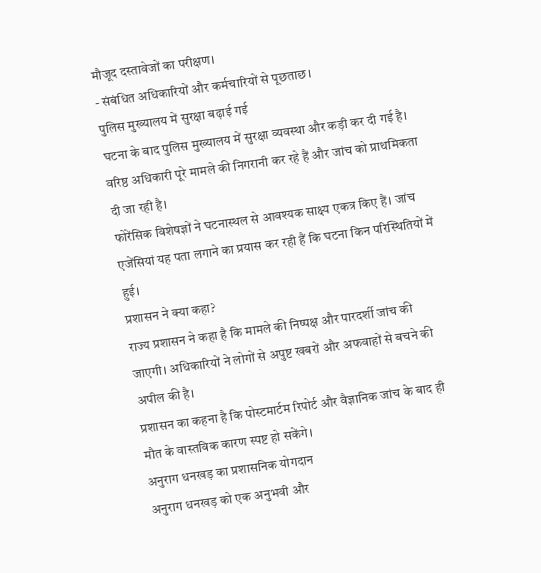मौजूद दस्तावेजों का परीक्षण।
- संबंधित अधिकारियों और कर्मचारियों से पूछताछ।
पुलिस मुख्यालय में सुरक्षा बढ़ाई गई
घटना के बाद पुलिस मुख्यालय में सुरक्षा व्यवस्था और कड़ी कर दी गई है। वरिष्ठ अधिकारी पूरे मामले की निगरानी कर रहे हैं और जांच को प्राथमिकता दी जा रही है।
फोरेंसिक विशेषज्ञों ने घटनास्थल से आवश्यक साक्ष्य एकत्र किए हैं। जांच एजेंसियां यह पता लगाने का प्रयास कर रही हैं कि घटना किन परिस्थितियों में हुई।
प्रशासन ने क्या कहा?
राज्य प्रशासन ने कहा है कि मामले की निष्पक्ष और पारदर्शी जांच की जाएगी। अधिकारियों ने लोगों से अपुष्ट खबरों और अफवाहों से बचने की अपील की है।
प्रशासन का कहना है कि पोस्टमार्टम रिपोर्ट और वैज्ञानिक जांच के बाद ही मौत के वास्तविक कारण स्पष्ट हो सकेंगे।
अनुराग धनखड़ का प्रशासनिक योगदान
अनुराग धनखड़ को एक अनुभवी और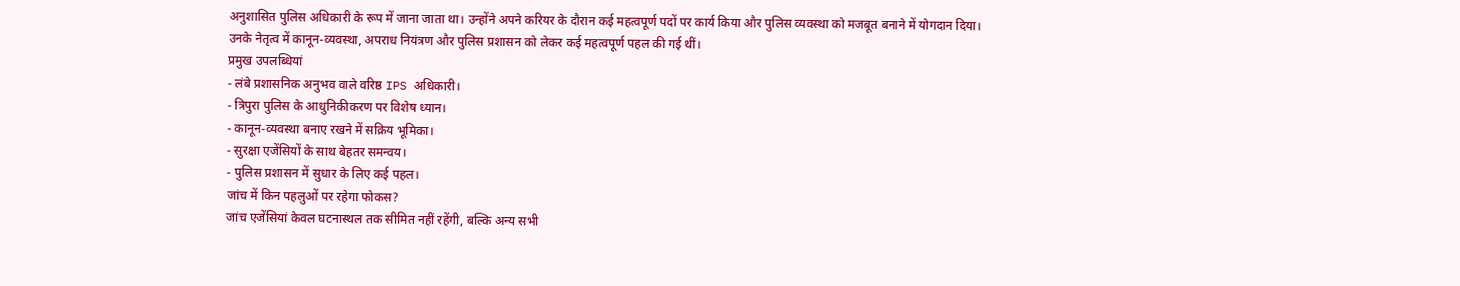अनुशासित पुलिस अधिकारी के रूप में जाना जाता था। उन्होंने अपने करियर के दौरान कई महत्वपूर्ण पदों पर कार्य किया और पुलिस व्यवस्था को मजबूत बनाने में योगदान दिया।
उनके नेतृत्व में कानून-व्यवस्था, अपराध नियंत्रण और पुलिस प्रशासन को लेकर कई महत्वपूर्ण पहल की गई थीं।
प्रमुख उपलब्धियां
- लंबे प्रशासनिक अनुभव वाले वरिष्ठ IPS अधिकारी।
- त्रिपुरा पुलिस के आधुनिकीकरण पर विशेष ध्यान।
- कानून-व्यवस्था बनाए रखने में सक्रिय भूमिका।
- सुरक्षा एजेंसियों के साथ बेहतर समन्वय।
- पुलिस प्रशासन में सुधार के लिए कई पहल।
जांच में किन पहलुओं पर रहेगा फोकस?
जांच एजेंसियां केवल घटनास्थल तक सीमित नहीं रहेंगी, बल्कि अन्य सभी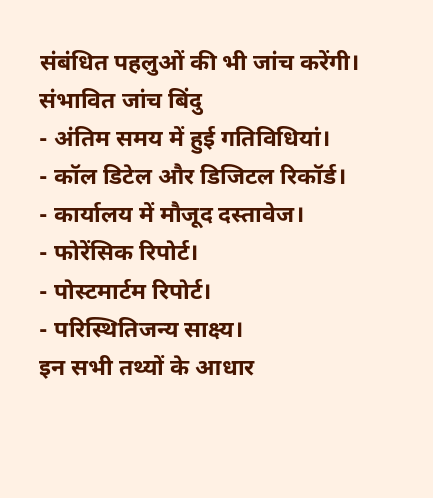संबंधित पहलुओं की भी जांच करेंगी।
संभावित जांच बिंदु
- अंतिम समय में हुई गतिविधियां।
- कॉल डिटेल और डिजिटल रिकॉर्ड।
- कार्यालय में मौजूद दस्तावेज।
- फोरेंसिक रिपोर्ट।
- पोस्टमार्टम रिपोर्ट।
- परिस्थितिजन्य साक्ष्य।
इन सभी तथ्यों के आधार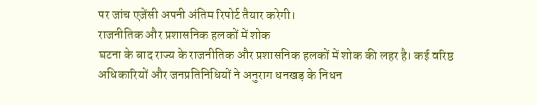पर जांच एजेंसी अपनी अंतिम रिपोर्ट तैयार करेगी।
राजनीतिक और प्रशासनिक हलकों में शोक
घटना के बाद राज्य के राजनीतिक और प्रशासनिक हलकों में शोक की लहर है। कई वरिष्ठ अधिकारियों और जनप्रतिनिधियों ने अनुराग धनखड़ के निधन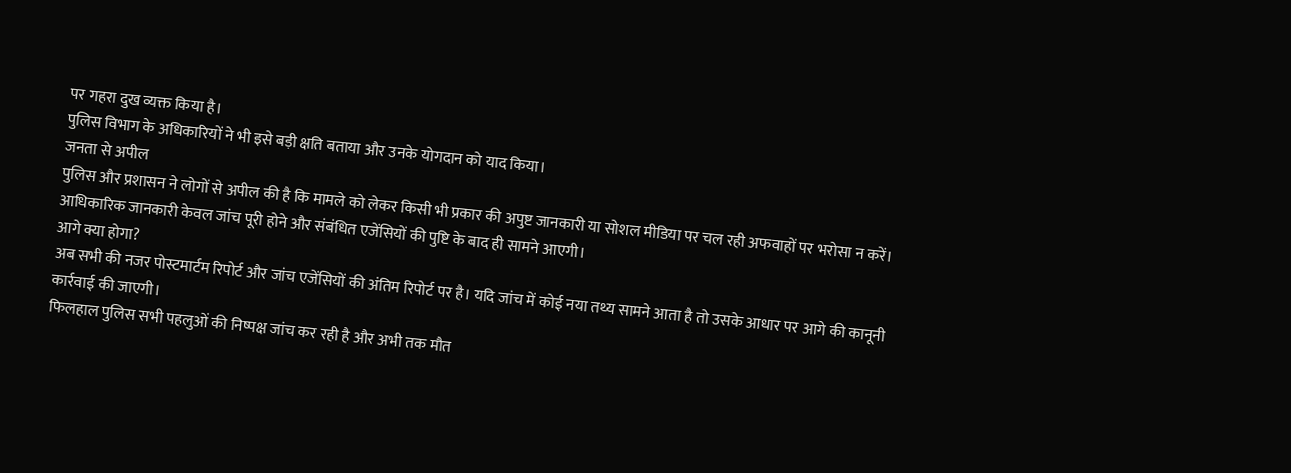पर गहरा दुख व्यक्त किया है।
पुलिस विभाग के अधिकारियों ने भी इसे बड़ी क्षति बताया और उनके योगदान को याद किया।
जनता से अपील
पुलिस और प्रशासन ने लोगों से अपील की है कि मामले को लेकर किसी भी प्रकार की अपुष्ट जानकारी या सोशल मीडिया पर चल रही अफवाहों पर भरोसा न करें।
आधिकारिक जानकारी केवल जांच पूरी होने और संबंधित एजेंसियों की पुष्टि के बाद ही सामने आएगी।
आगे क्या होगा?
अब सभी की नजर पोस्टमार्टम रिपोर्ट और जांच एजेंसियों की अंतिम रिपोर्ट पर है। यदि जांच में कोई नया तथ्य सामने आता है तो उसके आधार पर आगे की कानूनी कार्रवाई की जाएगी।
फिलहाल पुलिस सभी पहलुओं की निष्पक्ष जांच कर रही है और अभी तक मौत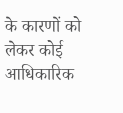के कारणों को लेकर कोई आधिकारिक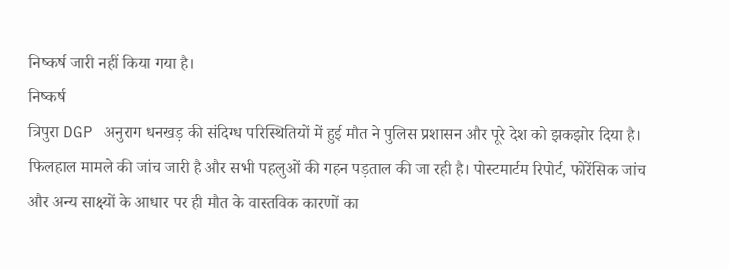निष्कर्ष जारी नहीं किया गया है।
निष्कर्ष
त्रिपुरा DGP अनुराग धनखड़ की संदिग्ध परिस्थितियों में हुई मौत ने पुलिस प्रशासन और पूरे देश को झकझोर दिया है। फिलहाल मामले की जांच जारी है और सभी पहलुओं की गहन पड़ताल की जा रही है। पोस्टमार्टम रिपोर्ट, फोरेंसिक जांच और अन्य साक्ष्यों के आधार पर ही मौत के वास्तविक कारणों का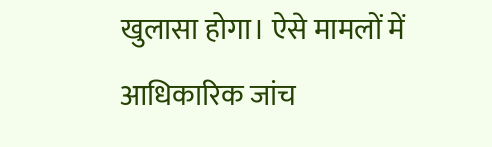खुलासा होगा। ऐसे मामलों में आधिकारिक जांच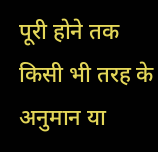पूरी होने तक किसी भी तरह के अनुमान या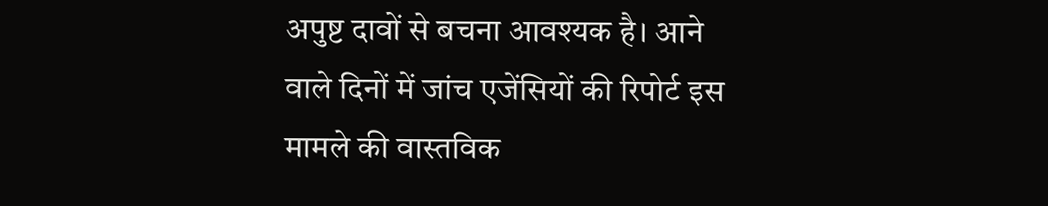अपुष्ट दावों से बचना आवश्यक है। आने वाले दिनों में जांच एजेंसियों की रिपोर्ट इस मामले की वास्तविक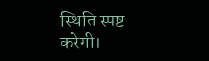स्थिति स्पष्ट करेगी।